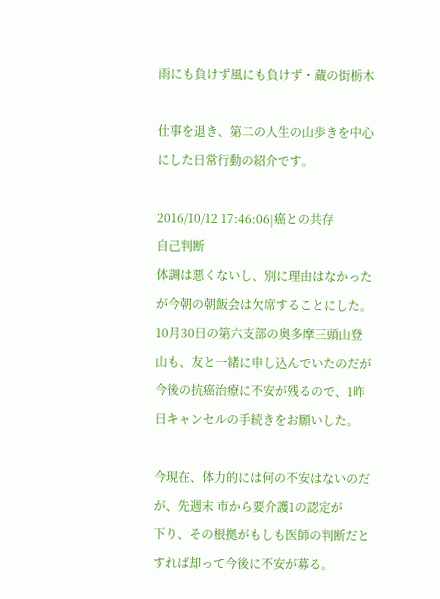雨にも負けず風にも負けず・蔵の街栃木

仕事を退き、第二の人生の山歩きを中心にした日常行動の紹介です。

2016/10/12 17:46:06|癌との共存
自己判断
体調は悪くないし、別に理由はなかったが今朝の朝飯会は欠席することにした。
10月30日の第六支部の奥多摩三頭山登山も、友と一緒に申し込んでいたのだが
今後の抗癌治療に不安が残るので、1昨日キャンセルの手続きをお願いした。

今現在、体力的には何の不安はないのだが、先週末 市から要介護1の認定が
下り、その根拠がもしも医師の判断だとすれば却って今後に不安が募る。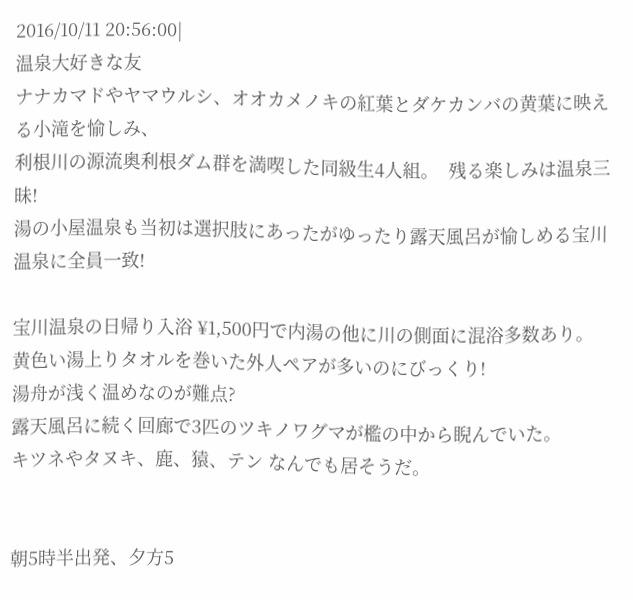2016/10/11 20:56:00|
温泉大好きな友
ナナカマドやヤマウルシ、オオカメノキの紅葉とダケカンバの黄葉に映える小滝を愉しみ、
利根川の源流奥利根ダム群を満喫した同級生4人組。  残る楽しみは温泉三昧!
湯の小屋温泉も当初は選択肢にあったがゆったり露天風呂が愉しめる宝川温泉に全員一致!

宝川温泉の日帰り入浴 ¥1,500円で内湯の他に川の側面に混浴多数あり。
黄色い湯上りタオルを巻いた外人ペアが多いのにびっくり!
湯舟が浅く温めなのが難点?
露天風呂に続く回廊で3匹のツキノワグマが檻の中から睨んでいた。
キツネやタヌキ、鹿、猿、テン なんでも居そうだ。


朝5時半出発、夕方5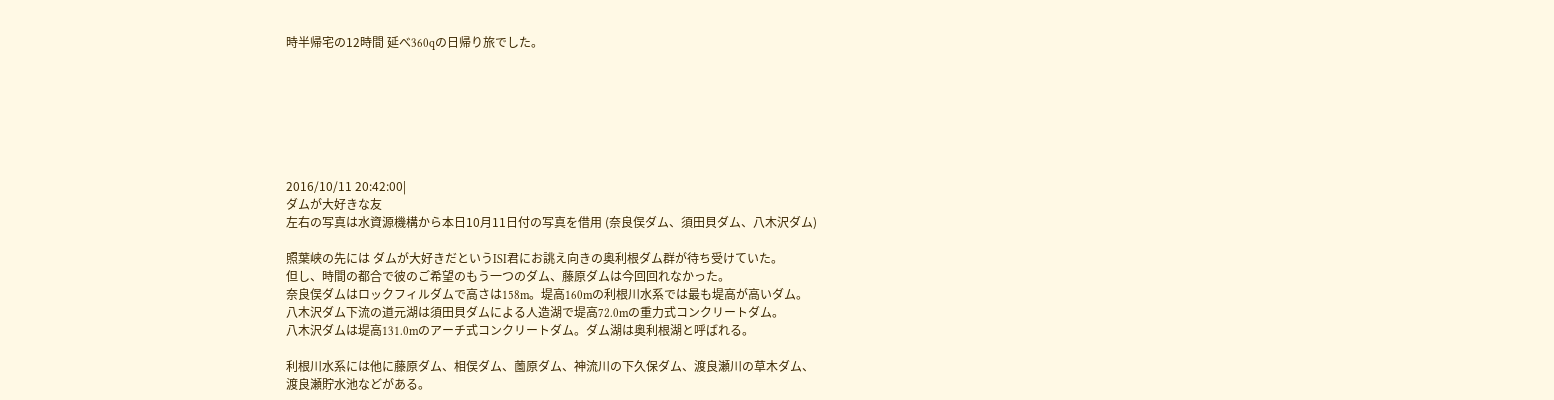時半帰宅の12時間 延べ360qの日帰り旅でした。







2016/10/11 20:42:00|
ダムが大好きな友
左右の写真は水資源機構から本日10月11日付の写真を借用 (奈良俣ダム、須田貝ダム、八木沢ダム)

照葉峡の先には ダムが大好きだというISI君にお誂え向きの奥利根ダム群が待ち受けていた。
但し、時間の都合で彼のご希望のもう一つのダム、藤原ダムは今回回れなかった。
奈良俣ダムはロックフィルダムで高さは158m。堤高160mの利根川水系では最も堤高が高いダム。
八木沢ダム下流の道元湖は須田貝ダムによる人造湖で堤高72.0mの重力式コンクリートダム。
八木沢ダムは堤高131.0mのアーチ式コンクリートダム。ダム湖は奥利根湖と呼ばれる。

利根川水系には他に藤原ダム、相俣ダム、薗原ダム、神流川の下久保ダム、渡良瀬川の草木ダム、
渡良瀬貯水池などがある。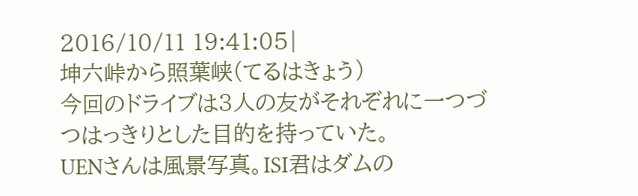2016/10/11 19:41:05|
坤六峠から照葉峡(てるはきょう)
今回のドライブは3人の友がそれぞれに一つづつはっきりとした目的を持っていた。
UENさんは風景写真。ISI君はダムの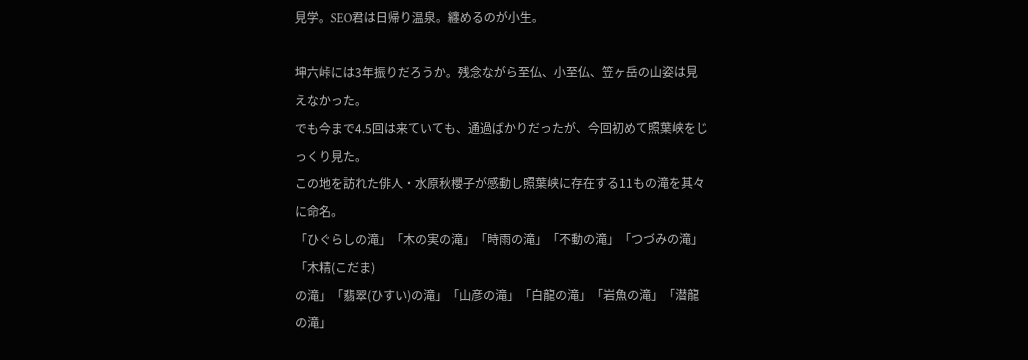見学。SEO君は日帰り温泉。纏めるのが小生。

坤六峠には3年振りだろうか。残念ながら至仏、小至仏、笠ヶ岳の山姿は見えなかった。
でも今まで4.5回は来ていても、通過ばかりだったが、今回初めて照葉峡をじっくり見た。
この地を訪れた俳人・水原秋櫻子が感動し照葉峡に存在する11もの滝を其々に命名。
「ひぐらしの滝」「木の実の滝」「時雨の滝」「不動の滝」「つづみの滝」「木精(こだま)
の滝」「翡翠(ひすい)の滝」「山彦の滝」「白龍の滝」「岩魚の滝」「潜龍の滝」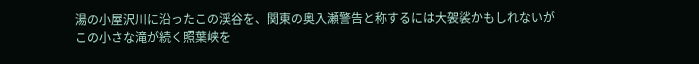湯の小屋沢川に沿ったこの渓谷を、関東の奥入瀬警告と称するには大袈裟かもしれないが
この小さな滝が続く照葉峡を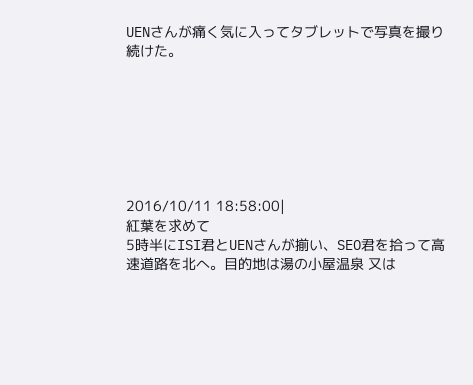UENさんが痛く気に入ってタブレットで写真を撮り続けた。







2016/10/11 18:58:00|
紅葉を求めて
5時半にISI君とUENさんが揃い、SEO君を拾って高速道路を北へ。目的地は湯の小屋温泉 又は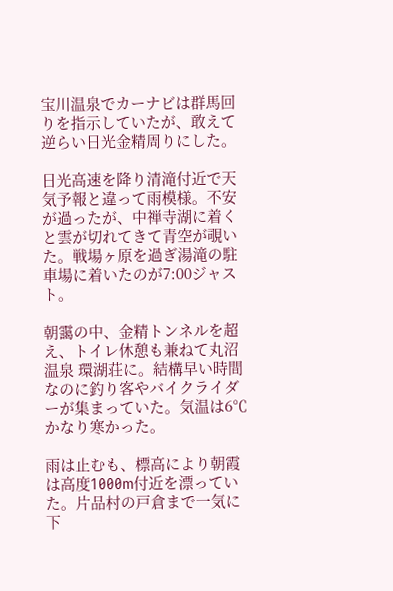宝川温泉でカーナビは群馬回りを指示していたが、敢えて逆らい日光金精周りにした。

日光高速を降り清滝付近で天気予報と違って雨模様。不安が過ったが、中禅寺湖に着くと雲が切れてきて青空が覗いた。戦場ヶ原を過ぎ湯滝の駐車場に着いたのが7:00ジャスト。

朝靄の中、金精トンネルを超え、トイレ休憩も兼ねて丸沼温泉 環湖荘に。結構早い時間なのに釣り客やバイクライダーが集まっていた。気温は6℃かなり寒かった。

雨は止むも、標高により朝霞は高度1000m付近を漂っていた。片品村の戸倉まで一気に下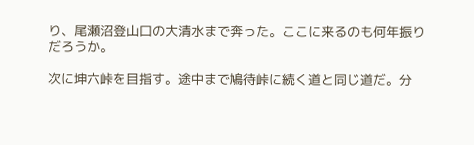り、尾瀬沼登山口の大清水まで奔った。ここに来るのも何年振りだろうか。

次に坤六峠を目指す。途中まで鳩待峠に続く道と同じ道だ。分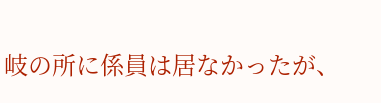岐の所に係員は居なかったが、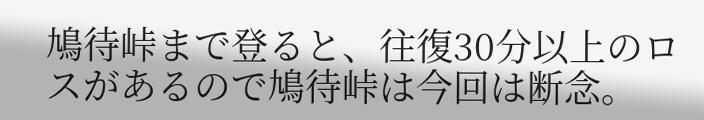鳩待峠まで登ると、往復30分以上のロスがあるので鳩待峠は今回は断念。